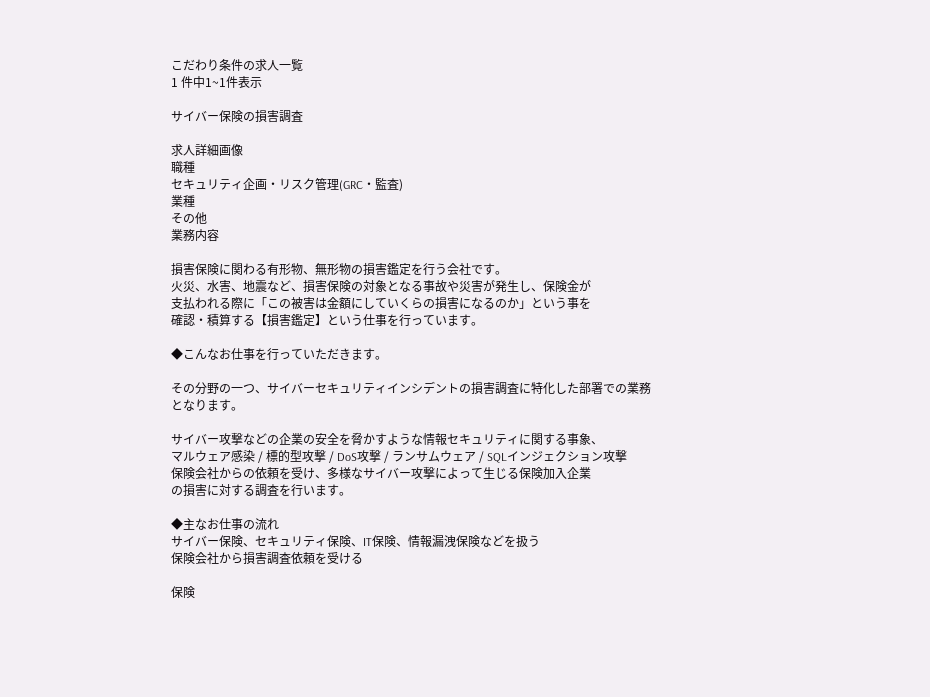こだわり条件の求人一覧
1 件中1~1件表示

サイバー保険の損害調査

求人詳細画像
職種
セキュリティ企画・リスク管理(GRC・監査)
業種
その他
業務内容

損害保険に関わる有形物、無形物の損害鑑定を行う会社です。
火災、水害、地震など、損害保険の対象となる事故や災害が発生し、保険金が
支払われる際に「この被害は金額にしていくらの損害になるのか」という事を
確認・積算する【損害鑑定】という仕事を行っています。

◆こんなお仕事を行っていただきます。

その分野の一つ、サイバーセキュリティインシデントの損害調査に特化した部署での業務
となります。

サイバー攻撃などの企業の安全を脅かすような情報セキュリティに関する事象、
マルウェア感染 / 標的型攻撃 / DoS攻撃 / ランサムウェア / SQLインジェクション攻撃
保険会社からの依頼を受け、多様なサイバー攻撃によって生じる保険加入企業
の損害に対する調査を行います。

◆主なお仕事の流れ
サイバー保険、セキュリティ保険、IT保険、情報漏洩保険などを扱う
保険会社から損害調査依頼を受ける

保険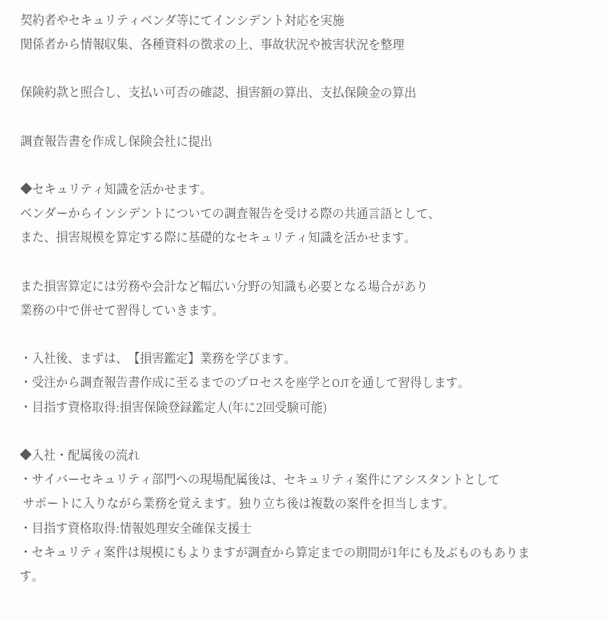契約者やセキュリティベンダ等にてインシデント対応を実施
関係者から情報収集、各種資料の徴求の上、事故状況や被害状況を整理

保険約款と照合し、支払い可否の確認、損害額の算出、支払保険金の算出

調査報告書を作成し保険会社に提出

◆セキュリティ知識を活かせます。
ベンダーからインシデントについての調査報告を受ける際の共通言語として、
また、損害規模を算定する際に基礎的なセキュリティ知識を活かせます。

また損害算定には労務や会計など幅広い分野の知識も必要となる場合があり
業務の中で併せて習得していきます。

・入社後、まずは、【損害鑑定】業務を学びます。
・受注から調査報告書作成に至るまでのプロセスを座学とOJTを通して習得します。
・目指す資格取得:損害保険登録鑑定人(年に2回受験可能)

◆入社・配属後の流れ
・サイバーセキュリティ部門への現場配属後は、セキュリティ案件にアシスタントとして
 サポートに入りながら業務を覚えます。独り立ち後は複数の案件を担当します。
・目指す資格取得:情報処理安全確保支援士
・セキュリティ案件は規模にもよりますが調査から算定までの期間が1年にも及ぶものもあります。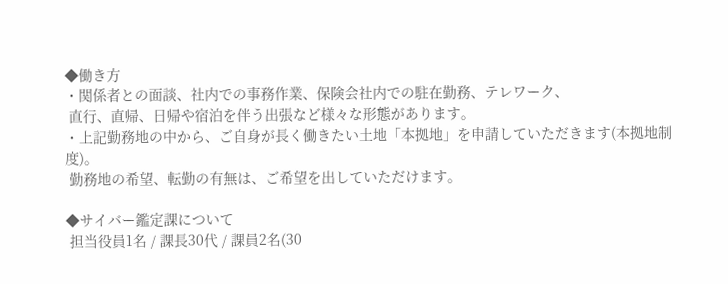◆働き方
・関係者との面談、社内での事務作業、保険会社内での駐在勤務、テレワーク、
 直行、直帰、日帰や宿泊を伴う出張など様々な形態があります。
・上記勤務地の中から、ご自身が長く働きたい土地「本拠地」を申請していただきます(本拠地制度)。
 勤務地の希望、転勤の有無は、ご希望を出していただけます。

◆サイバー鑑定課について
 担当役員1名 / 課長30代 / 課員2名(30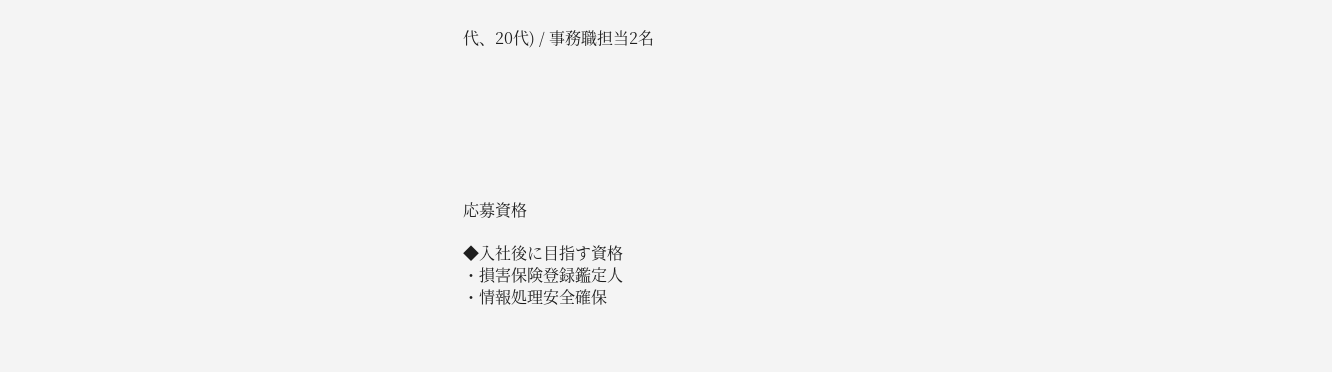代、20代) / 事務職担当2名







応募資格

◆入社後に目指す資格
・損害保険登録鑑定人
・情報処理安全確保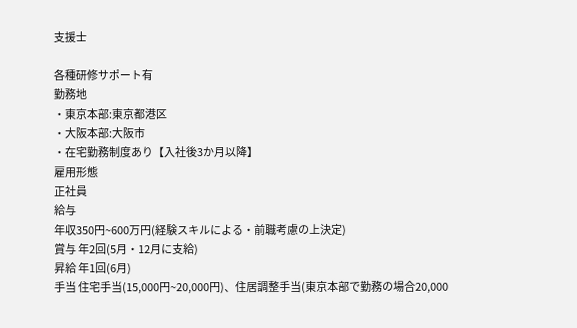支援士

各種研修サポート有
勤務地
・東京本部:東京都港区
・大阪本部:大阪市
・在宅勤務制度あり【入社後3か月以降】
雇用形態
正社員
給与
年収350円~600万円(経験スキルによる・前職考慮の上決定)
賞与 年2回(5月・12月に支給)
昇給 年1回(6月)
手当 住宅手当(15,000円~20,000円)、住居調整手当(東京本部で勤務の場合20,000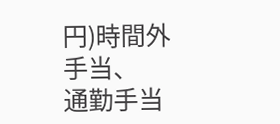円)時間外手当、
通勤手当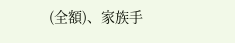(全額)、家族手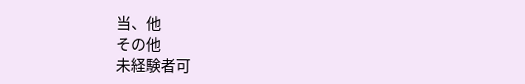当、他
その他
未経験者可